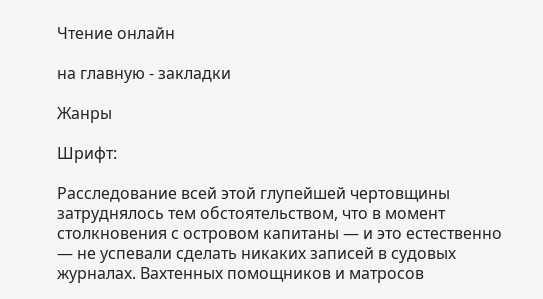Чтение онлайн

на главную - закладки

Жанры

Шрифт:

Расследование всей этой глупейшей чертовщины затруднялось тем обстоятельством, что в момент столкновения с островом капитаны — и это естественно — не успевали сделать никаких записей в судовых журналах. Вахтенных помощников и матросов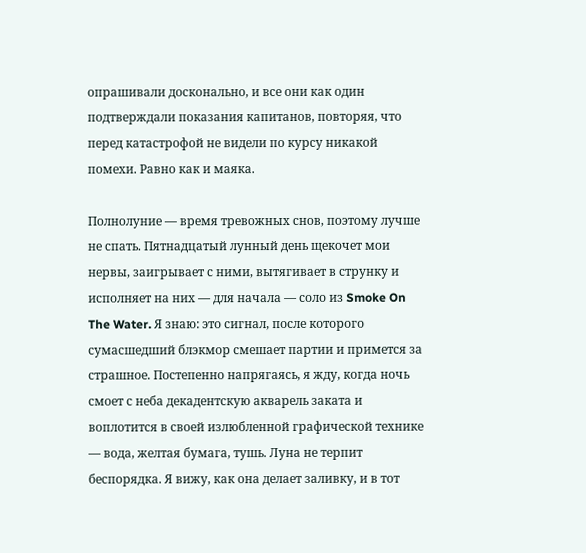опрашивали досконально, и все они как один подтверждали показания капитанов, повторяя, что перед катастрофой не видели по курсу никакой помехи. Равно как и маяка.

Полнолуние — время тревожных снов, поэтому лучше не спать. Пятнадцатый лунный день щекочет мои нервы, заигрывает с ними, вытягивает в струнку и исполняет на них — для начала — соло из Smoke On The Water. Я знаю: это сигнал, после которого сумасшедший блэкмор смешает партии и примется за страшное. Постепенно напрягаясь, я жду, когда ночь смоет с неба декадентскую акварель заката и воплотится в своей излюбленной графической технике — вода, желтая бумага, тушь. Луна не терпит беспорядка. Я вижу, как она делает заливку, и в тот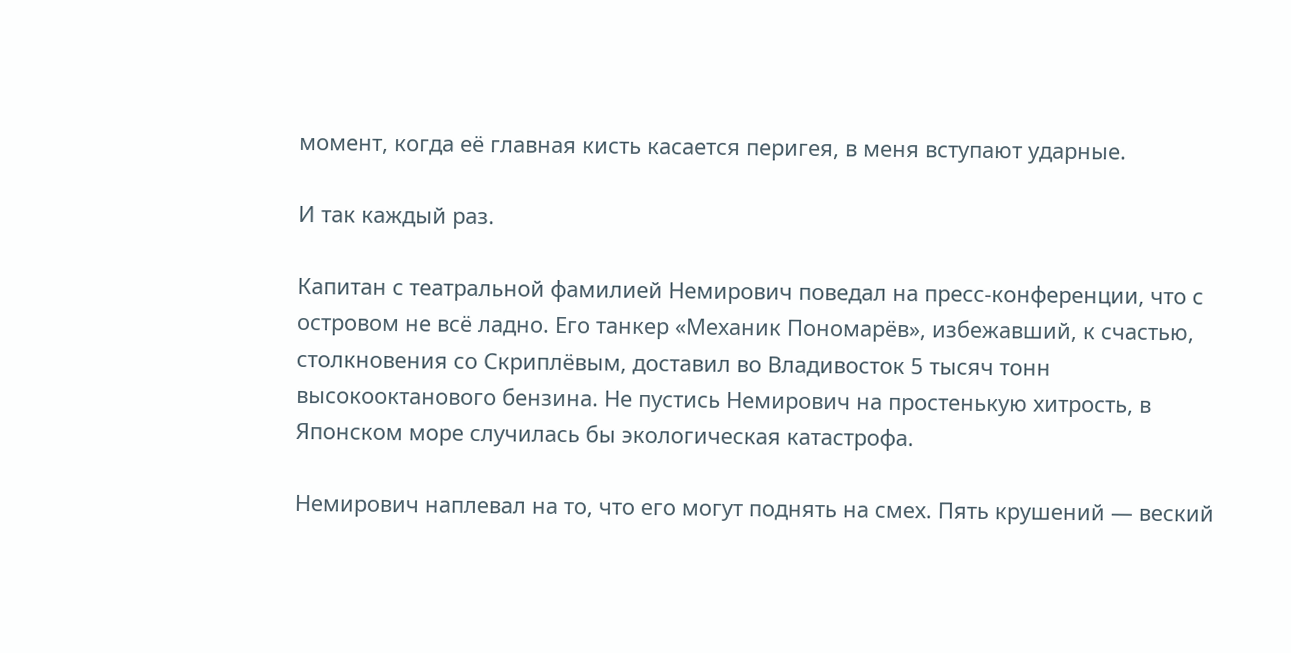момент, когда её главная кисть касается перигея, в меня вступают ударные.

И так каждый раз.

Капитан с театральной фамилией Немирович поведал на пресс-конференции, что с островом не всё ладно. Его танкер «Механик Пономарёв», избежавший, к счастью, столкновения со Скриплёвым, доставил во Владивосток 5 тысяч тонн высокооктанового бензина. Не пустись Немирович на простенькую хитрость, в Японском море случилась бы экологическая катастрофа.

Немирович наплевал на то, что его могут поднять на смех. Пять крушений — веский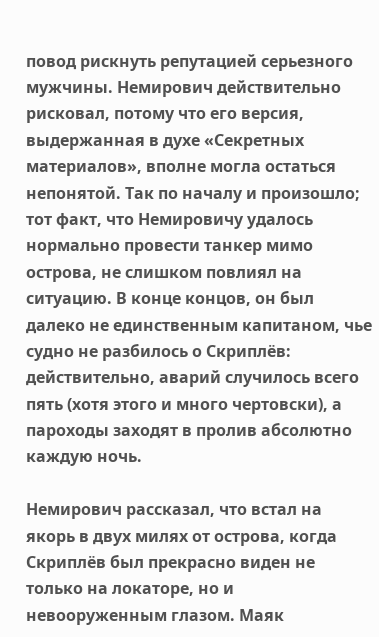повод рискнуть репутацией серьезного мужчины. Немирович действительно рисковал, потому что его версия, выдержанная в духе «Секретных материалов», вполне могла остаться непонятой. Так по началу и произошло; тот факт, что Немировичу удалось нормально провести танкер мимо острова, не слишком повлиял на ситуацию. В конце концов, он был далеко не единственным капитаном, чье судно не разбилось о Скриплёв: действительно, аварий случилось всего пять (хотя этого и много чертовски), а пароходы заходят в пролив абсолютно каждую ночь.

Немирович рассказал, что встал на якорь в двух милях от острова, когда Скриплёв был прекрасно виден не только на локаторе, но и невооруженным глазом. Маяк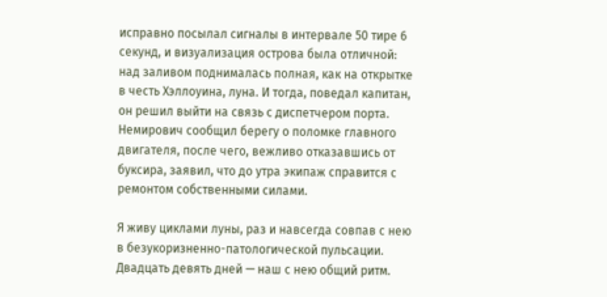исправно посылал сигналы в интервале 50 тире 6 секунд, и визуализация острова была отличной: над заливом поднималась полная, как на открытке в честь Хэллоуина, луна. И тогда, поведал капитан, он решил выйти на связь с диспетчером порта. Немирович сообщил берегу о поломке главного двигателя, после чего, вежливо отказавшись от буксира, заявил, что до утра экипаж справится с ремонтом собственными силами.

Я живу циклами луны, раз и навсегда совпав с нею в безукоризненно-патологической пульсации. Двадцать девять дней — наш с нею общий ритм.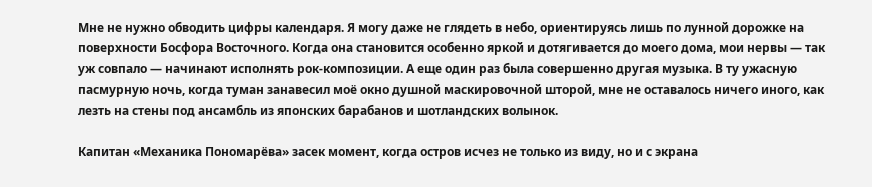Мне не нужно обводить цифры календаря. Я могу даже не глядеть в небо, ориентируясь лишь по лунной дорожке на поверхности Босфора Восточного. Когда она становится особенно яркой и дотягивается до моего дома, мои нервы — так уж совпало — начинают исполнять рок-композиции. А еще один раз была совершенно другая музыка. В ту ужасную пасмурную ночь, когда туман занавесил моё окно душной маскировочной шторой, мне не оставалось ничего иного, как лезть на стены под ансамбль из японских барабанов и шотландских волынок.

Капитан «Механика Пономарёва» засек момент, когда остров исчез не только из виду, но и с экрана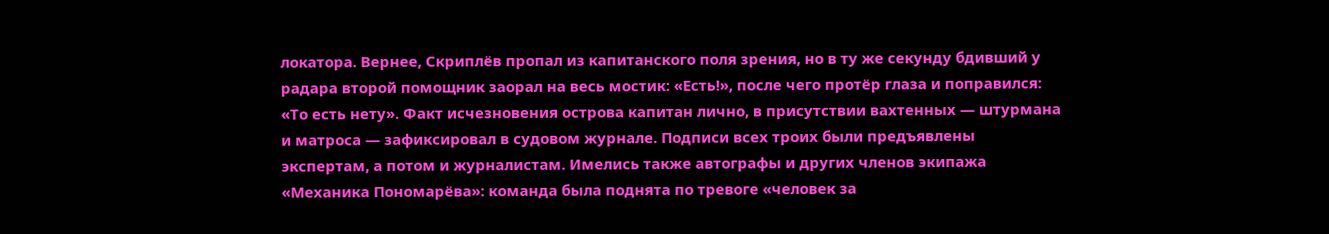локатора. Вернее, Скриплёв пропал из капитанского поля зрения, но в ту же секунду бдивший у радара второй помощник заорал на весь мостик: «Есть!», после чего протёр глаза и поправился: «То есть нету». Факт исчезновения острова капитан лично, в присутствии вахтенных — штурмана и матроса — зафиксировал в судовом журнале. Подписи всех троих были предъявлены экспертам, а потом и журналистам. Имелись также автографы и других членов экипажа «Механика Пономарёва»: команда была поднята по тревоге «человек за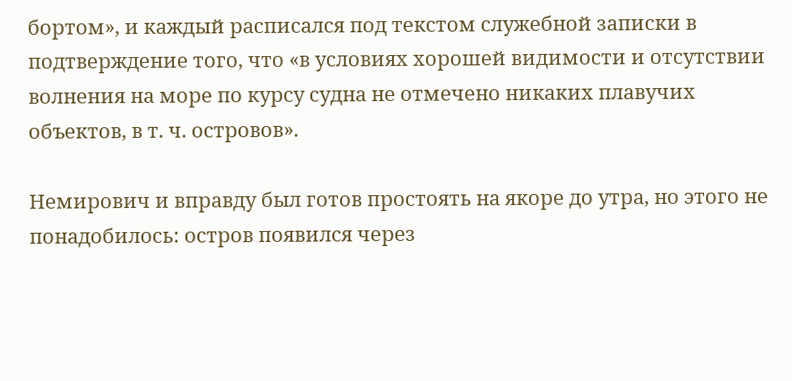бортом», и каждый расписался под текстом служебной записки в подтверждение того, что «в условиях хорошей видимости и отсутствии волнения на море по курсу судна не отмечено никаких плавучих объектов, в т. ч. островов».

Немирович и вправду был готов простоять на якоре до утра, но этого не понадобилось: остров появился через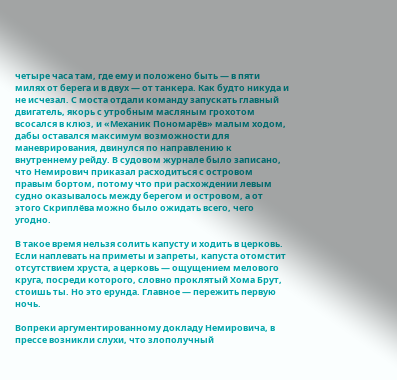четыре часа там, где ему и положено быть — в пяти милях от берега и в двух — от танкера. Как будто никуда и не исчезал. С моста отдали команду запускать главный двигатель, якорь с утробным масляным грохотом всосался в клюз, и «Механик Пономарёв» малым ходом, дабы оставался максимум возможности для маневрирования, двинулся по направлению к внутреннему рейду. В судовом журнале было записано, что Немирович приказал расходиться с островом правым бортом, потому что при расхождении левым судно оказывалось между берегом и островом, а от этого Скриплёва можно было ожидать всего, чего угодно.

В такое время нельзя солить капусту и ходить в церковь. Если наплевать на приметы и запреты, капуста отомстит отсутствием хруста, а церковь — ощущением мелового круга, посреди которого, словно проклятый Хома Брут, стоишь ты. Но это ерунда. Главное — пережить первую ночь.

Вопреки аргументированному докладу Немировича, в прессе возникли слухи, что злополучный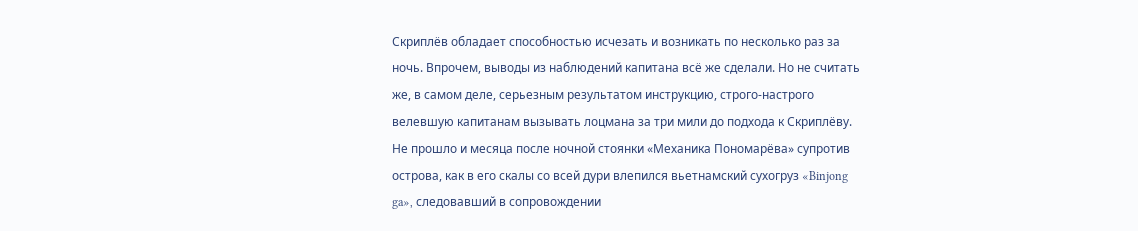Скриплёв обладает способностью исчезать и возникать по несколько раз за ночь. Впрочем, выводы из наблюдений капитана всё же сделали. Но не считать же, в самом деле, серьезным результатом инструкцию, строго-настрого велевшую капитанам вызывать лоцмана за три мили до подхода к Скриплёву. Не прошло и месяца после ночной стоянки «Механика Пономарёва» супротив острова, как в его скалы со всей дури влепился вьетнамский сухогруз «Binjong ga», следовавший в сопровождении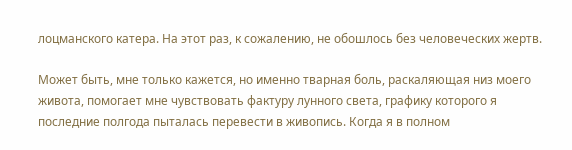лоцманского катера. На этот раз, к сожалению, не обошлось без человеческих жертв.

Может быть, мне только кажется, но именно тварная боль, раскаляющая низ моего живота, помогает мне чувствовать фактуру лунного света, графику которого я последние полгода пыталась перевести в живопись. Когда я в полном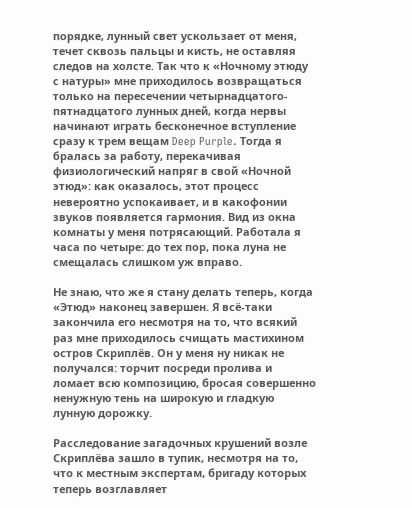порядке, лунный свет ускользает от меня, течет сквозь пальцы и кисть, не оставляя следов на холсте. Так что к «Ночному этюду с натуры» мне приходилось возвращаться только на пересечении четырнадцатого-пятнадцатого лунных дней, когда нервы начинают играть бесконечное вступление сразу к трем вещам Deep Purple. Тогда я бралась за работу, перекачивая физиологический напряг в свой «Ночной этюд»: как оказалось, этот процесс невероятно успокаивает, и в какофонии звуков появляется гармония. Вид из окна комнаты у меня потрясающий. Работала я часа по четыре: до тех пор, пока луна не смещалась слишком уж вправо.

Не знаю, что же я стану делать теперь, когда «Этюд» наконец завершен. Я всё-таки закончила его несмотря на то, что всякий раз мне приходилось счищать мастихином остров Скриплёв. Он у меня ну никак не получался: торчит посреди пролива и ломает всю композицию, бросая совершенно ненужную тень на широкую и гладкую лунную дорожку.

Расследование загадочных крушений возле Скриплёва зашло в тупик, несмотря на то, что к местным экспертам, бригаду которых теперь возглавляет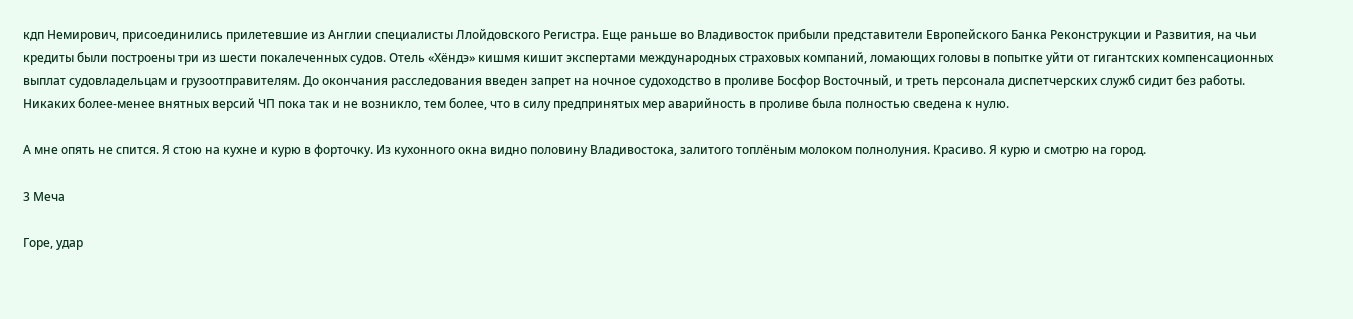кдп Немирович, присоединились прилетевшие из Англии специалисты Ллойдовского Регистра. Еще раньше во Владивосток прибыли представители Европейского Банка Реконструкции и Развития, на чьи кредиты были построены три из шести покалеченных судов. Отель «Хёндэ» кишмя кишит экспертами международных страховых компаний, ломающих головы в попытке уйти от гигантских компенсационных выплат судовладельцам и грузоотправителям. До окончания расследования введен запрет на ночное судоходство в проливе Босфор Восточный, и треть персонала диспетчерских служб сидит без работы. Никаких более-менее внятных версий ЧП пока так и не возникло, тем более, что в силу предпринятых мер аварийность в проливе была полностью сведена к нулю.

А мне опять не спится. Я стою на кухне и курю в форточку. Из кухонного окна видно половину Владивостока, залитого топлёным молоком полнолуния. Красиво. Я курю и смотрю на город.

3 Меча

Горе, удар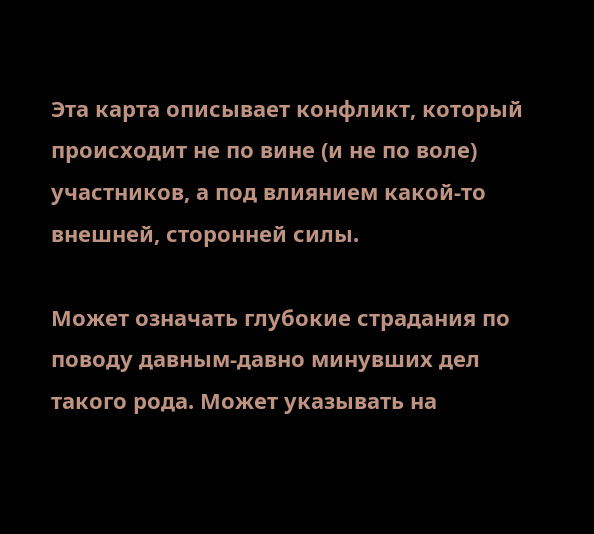Эта карта описывает конфликт, который происходит не по вине (и не по воле) участников, а под влиянием какой-то внешней, сторонней силы.

Может означать глубокие страдания по поводу давным-давно минувших дел такого рода. Может указывать на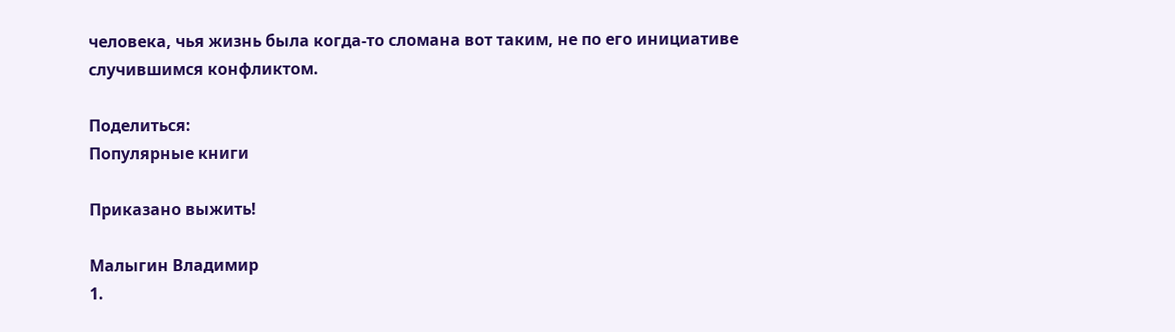человека, чья жизнь была когда-то сломана вот таким, не по его инициативе случившимся конфликтом.

Поделиться:
Популярные книги

Приказано выжить!

Малыгин Владимир
1.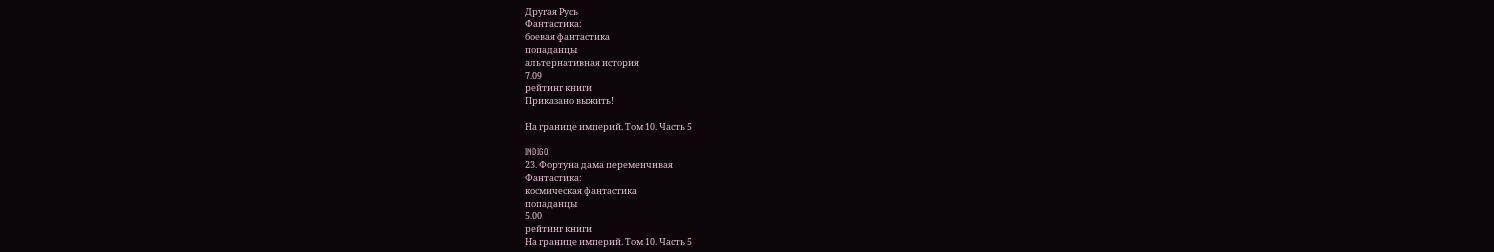Другая Русь
Фантастика:
боевая фантастика
попаданцы
альтернативная история
7.09
рейтинг книги
Приказано выжить!

На границе империй. Том 10. Часть 5

INDIGO
23. Фортуна дама переменчивая
Фантастика:
космическая фантастика
попаданцы
5.00
рейтинг книги
На границе империй. Том 10. Часть 5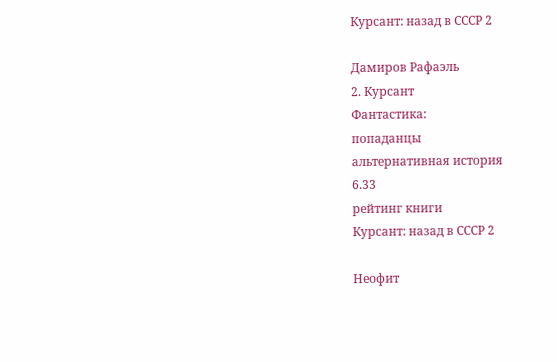Курсант: назад в СССР 2

Дамиров Рафаэль
2. Курсант
Фантастика:
попаданцы
альтернативная история
6.33
рейтинг книги
Курсант: назад в СССР 2

Неофит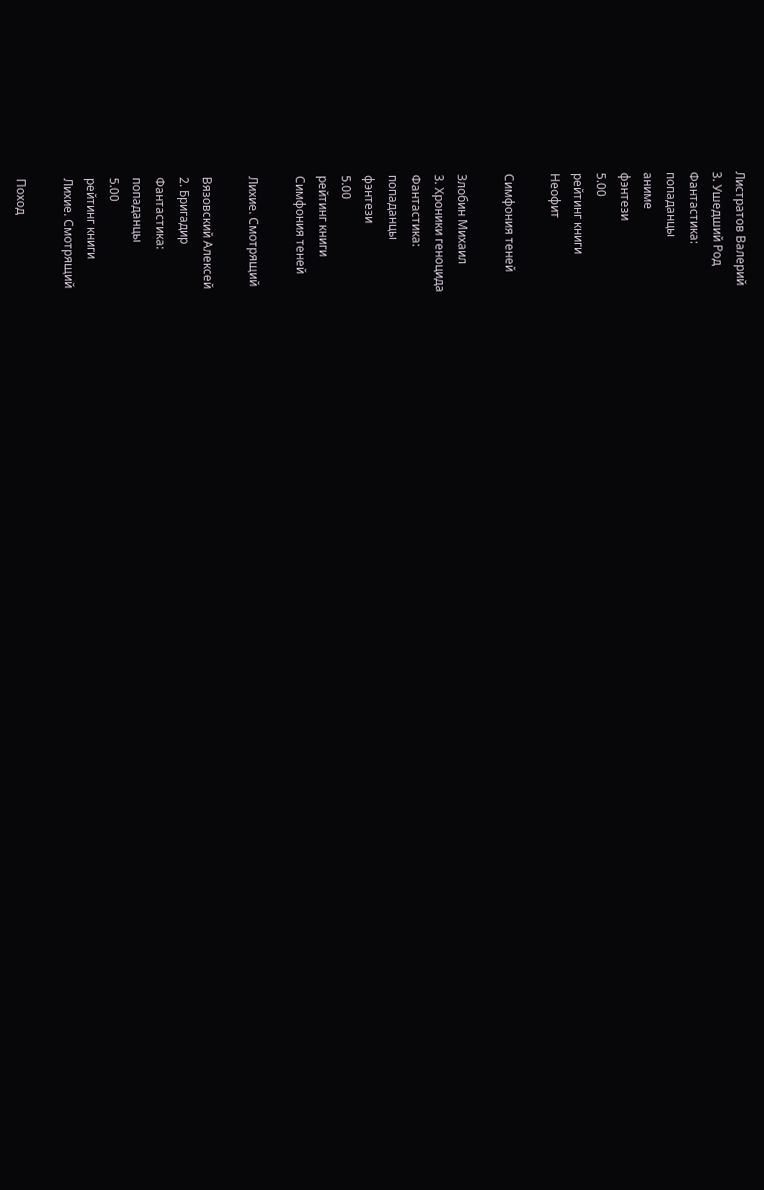Листратов Валерий
3. Ушедший Род
Фантастика:
попаданцы
аниме
фэнтези
5.00
рейтинг книги
Неофит

Симфония теней

Злобин Михаил
3. Хроники геноцида
Фантастика:
попаданцы
фэнтези
5.00
рейтинг книги
Симфония теней

Лихие. Смотрящий

Вязовский Алексей
2. Бригадир
Фантастика:
попаданцы
5.00
рейтинг книги
Лихие. Смотрящий

Поход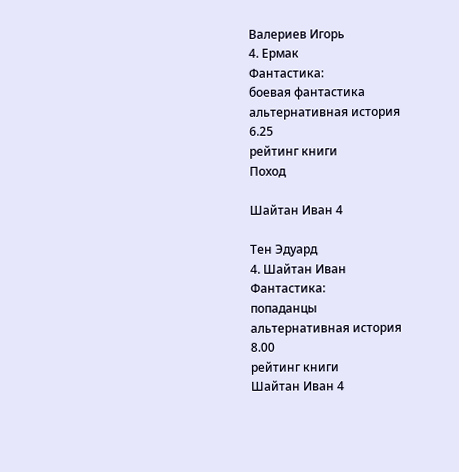Валериев Игорь
4. Ермак
Фантастика:
боевая фантастика
альтернативная история
6.25
рейтинг книги
Поход

Шайтан Иван 4

Тен Эдуард
4. Шайтан Иван
Фантастика:
попаданцы
альтернативная история
8.00
рейтинг книги
Шайтан Иван 4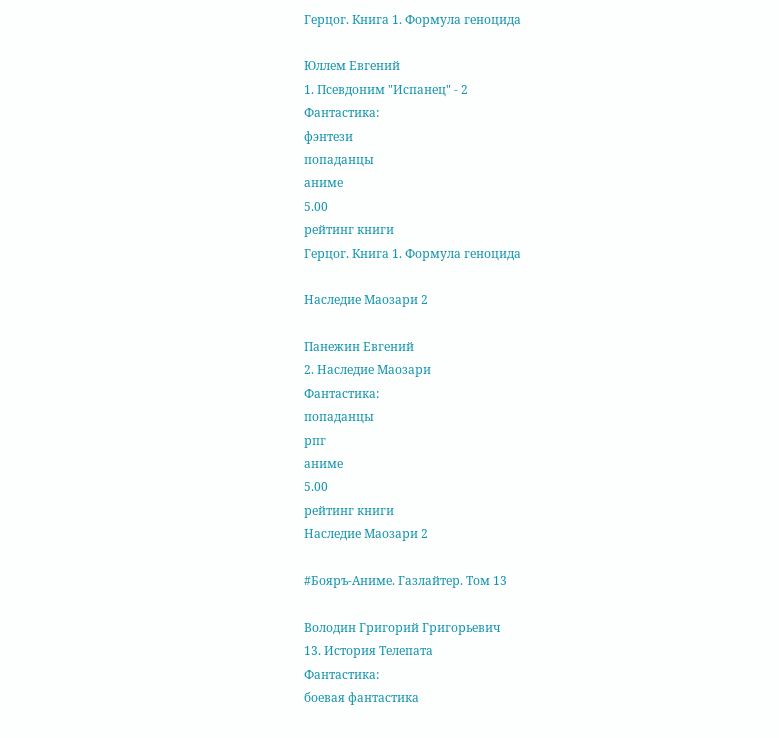Герцог. Книга 1. Формула геноцида

Юллем Евгений
1. Псевдоним "Испанец" - 2
Фантастика:
фэнтези
попаданцы
аниме
5.00
рейтинг книги
Герцог. Книга 1. Формула геноцида

Наследие Маозари 2

Панежин Евгений
2. Наследие Маозари
Фантастика:
попаданцы
рпг
аниме
5.00
рейтинг книги
Наследие Маозари 2

#Бояръ-Аниме. Газлайтер. Том 13

Володин Григорий Григорьевич
13. История Телепата
Фантастика:
боевая фантастика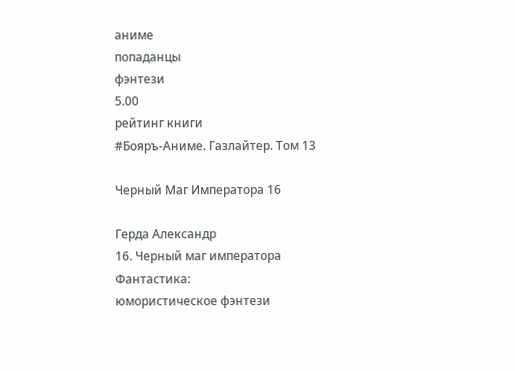аниме
попаданцы
фэнтези
5.00
рейтинг книги
#Бояръ-Аниме. Газлайтер. Том 13

Черный Маг Императора 16

Герда Александр
16. Черный маг императора
Фантастика:
юмористическое фэнтези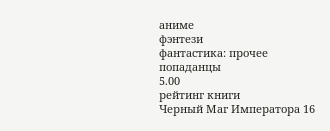аниме
фэнтези
фантастика: прочее
попаданцы
5.00
рейтинг книги
Черный Маг Императора 16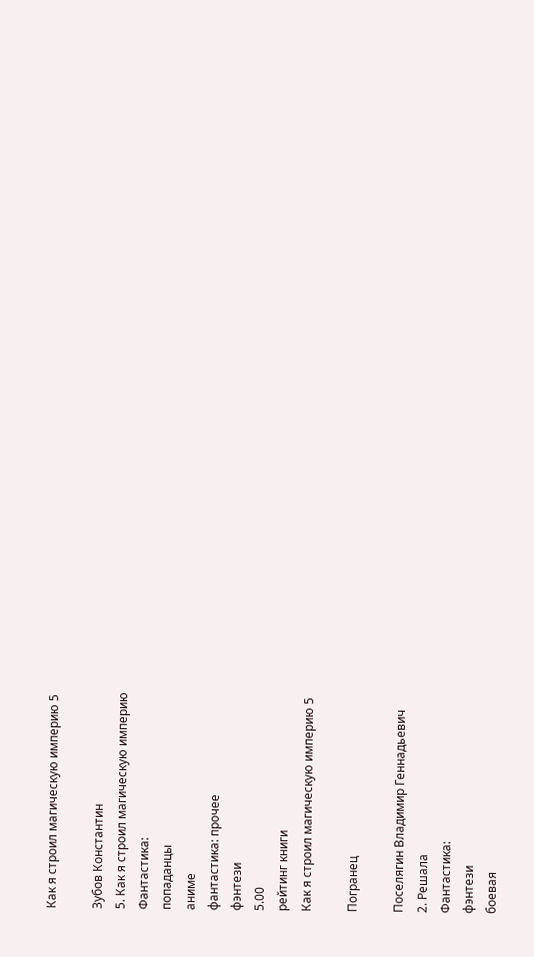Как я строил магическую империю 5

Зубов Константин
5. Как я строил магическую империю
Фантастика:
попаданцы
аниме
фантастика: прочее
фэнтези
5.00
рейтинг книги
Как я строил магическую империю 5

Погранец

Поселягин Владимир Геннадьевич
2. Решала
Фантастика:
фэнтези
боевая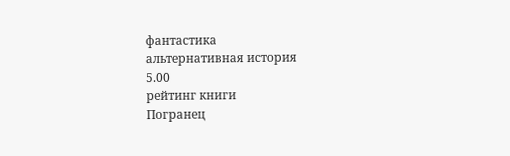фантастика
альтернативная история
5.00
рейтинг книги
Погранец